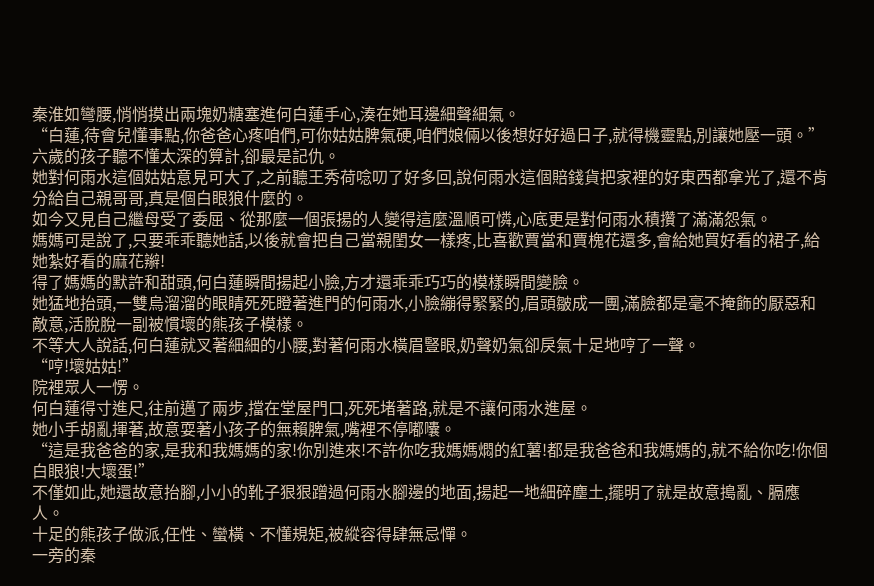秦淮如彎腰,悄悄摸出兩塊奶糖塞進何白蓮手心,湊在她耳邊細聲細氣。
“白蓮,待會兒懂事點,你爸爸心疼咱們,可你姑姑脾氣硬,咱們娘倆以後想好好過日子,就得機靈點,別讓她壓一頭。”
六歲的孩子聽不懂太深的算計,卻最是記仇。
她對何雨水這個姑姑意見可大了,之前聽王秀荷唸叨了好多回,說何雨水這個賠錢貨把家裡的好東西都拿光了,還不肯分給自己親哥哥,真是個白眼狼什麼的。
如今又見自己繼母受了委屈、從那麼一個張揚的人變得這麼溫順可憐,心底更是對何雨水積攢了滿滿怨氣。
媽媽可是說了,只要乖乖聽她話,以後就會把自己當親閨女一樣疼,比喜歡賈當和賈槐花還多,會給她買好看的裙子,給她紮好看的麻花辮!
得了媽媽的默許和甜頭,何白蓮瞬間揚起小臉,方才還乖乖巧巧的模樣瞬間變臉。
她猛地抬頭,一雙烏溜溜的眼睛死死瞪著進門的何雨水,小臉繃得緊緊的,眉頭皺成一團,滿臉都是毫不掩飾的厭惡和敵意,活脫脫一副被慣壞的熊孩子模樣。
不等大人說話,何白蓮就叉著細細的小腰,對著何雨水橫眉豎眼,奶聲奶氣卻戾氣十足地哼了一聲。
“哼!壞姑姑!”
院裡眾人一愣。
何白蓮得寸進尺,往前邁了兩步,擋在堂屋門口,死死堵著路,就是不讓何雨水進屋。
她小手胡亂揮著,故意耍著小孩子的無賴脾氣,嘴裡不停嘟囔。
“這是我爸爸的家,是我和我媽媽的家!你別進來!不許你吃我媽媽燜的紅薯!都是我爸爸和我媽媽的,就不給你吃!你個白眼狼!大壞蛋!”
不僅如此,她還故意抬腳,小小的靴子狠狠蹭過何雨水腳邊的地面,揚起一地細碎塵土,擺明了就是故意搗亂、膈應人。
十足的熊孩子做派,任性、蠻橫、不懂規矩,被縱容得肆無忌憚。
一旁的秦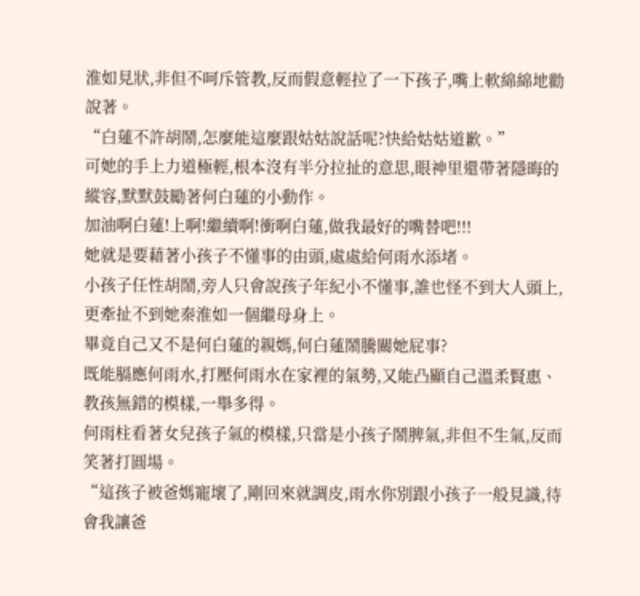淮如見狀,非但不呵斥管教,反而假意輕拉了一下孩子,嘴上軟綿綿地勸說著。
“白蓮不許胡鬧,怎麼能這麼跟姑姑說話呢?快給姑姑道歉。”
可她的手上力道極輕,根本沒有半分拉扯的意思,眼神里還帶著隱晦的縱容,默默鼓勵著何白蓮的小動作。
加油啊白蓮!上啊!繼續啊!衝啊白蓮,做我最好的嘴替吧!!!
她就是要藉著小孩子不懂事的由頭,處處給何雨水添堵。
小孩子任性胡鬧,旁人只會說孩子年紀小不懂事,誰也怪不到大人頭上,更牽扯不到她秦淮如一個繼母身上。
畢竟自己又不是何白蓮的親媽,何白蓮鬧騰關她屁事?
既能膈應何雨水,打壓何雨水在家裡的氣勢,又能凸顯自己溫柔賢惠、教孩無錯的模樣,一舉多得。
何雨柱看著女兒孩子氣的模樣,只當是小孩子鬧脾氣,非但不生氣,反而笑著打圓場。
“這孩子被爸媽寵壞了,剛回來就調皮,雨水你別跟小孩子一般見識,待會我讓爸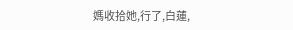媽收拾她,行了,白蓮,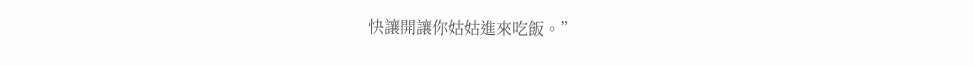快讓開讓你姑姑進來吃飯。”